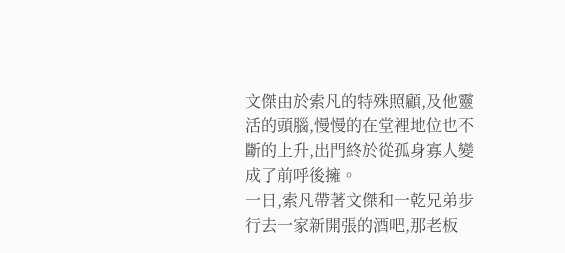文傑由於索凡的特殊照顧,及他靈活的頭腦,慢慢的在堂裡地位也不斷的上升,出門終於從孤身寡人變成了前呼後擁。
一日,索凡帶著文傑和一乾兄弟步行去一家新開張的酒吧,那老板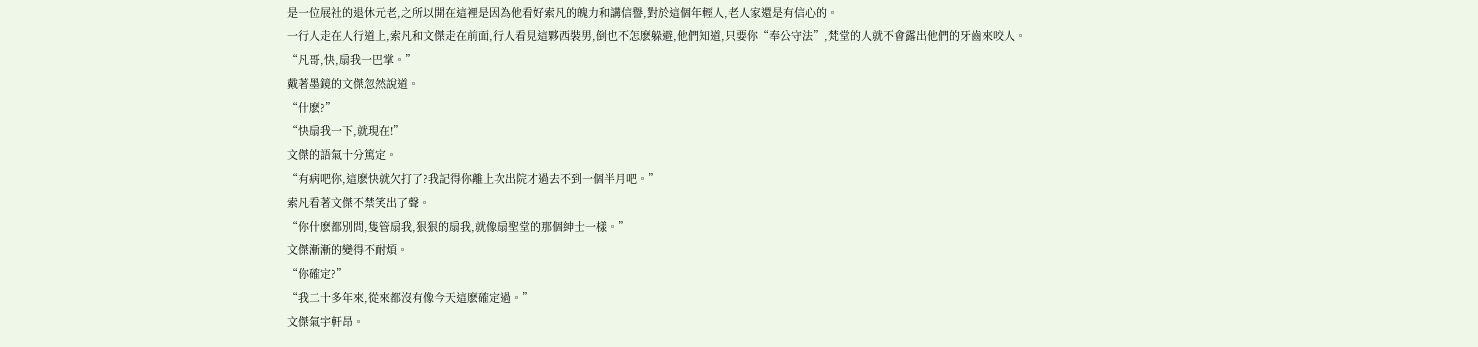是一位展社的退休元老,之所以開在這裡是因為他看好索凡的魄力和講信譽,對於這個年輕人,老人家還是有信心的。
一行人走在人行道上,索凡和文傑走在前面,行人看見這夥西裝男,倒也不怎麽躲避,他們知道,只要你“奉公守法”,梵堂的人就不會露出他們的牙齒來咬人。
“凡哥,快,扇我一巴掌。”
戴著墨鏡的文傑忽然說道。
“什麽?”
“快扇我一下,就現在!”
文傑的語氣十分篤定。
“有病吧你,這麽快就欠打了?我記得你離上次出院才過去不到一個半月吧。”
索凡看著文傑不禁笑出了聲。
“你什麽都別問,隻管扇我,狠狠的扇我,就像扇聖堂的那個紳士一樣。”
文傑漸漸的變得不耐煩。
“你確定?”
“我二十多年來,從來都沒有像今天這麽確定過。”
文傑氣宇軒昂。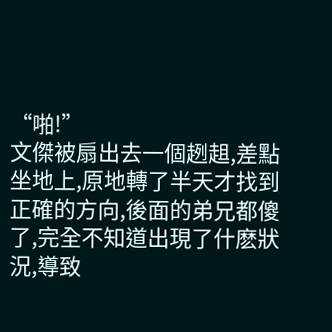“啪!”
文傑被扇出去一個趔趄,差點坐地上,原地轉了半天才找到正確的方向,後面的弟兄都傻了,完全不知道出現了什麽狀況,導致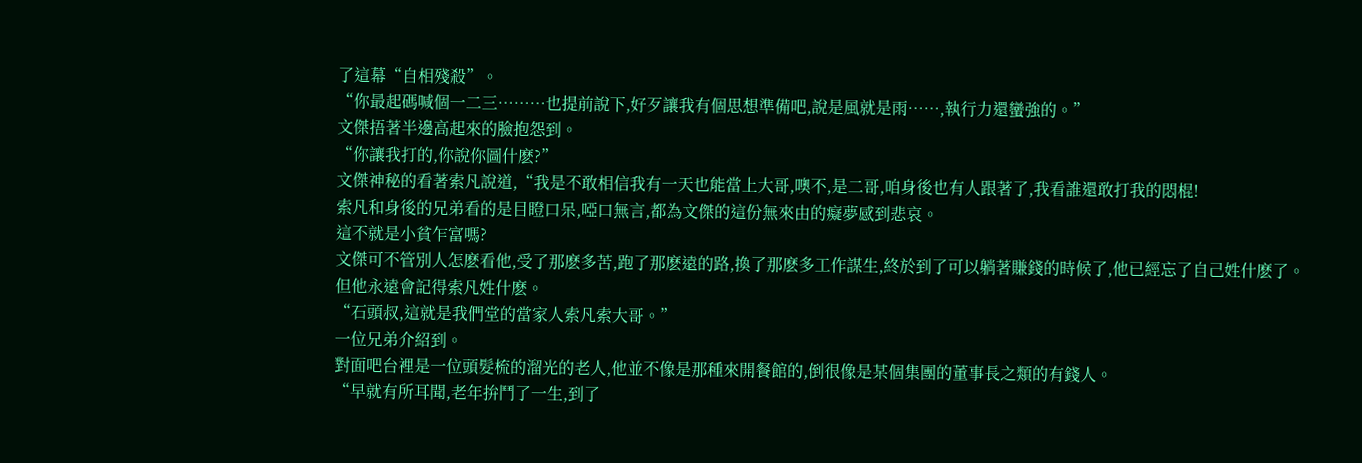了這幕“自相殘殺”。
“你最起碼喊個一二三………也提前說下,好歹讓我有個思想準備吧,說是風就是雨……,執行力還蠻強的。”
文傑捂著半邊高起來的臉抱怨到。
“你讓我打的,你說你圖什麽?”
文傑神秘的看著索凡說道,“我是不敢相信我有一天也能當上大哥,噢不,是二哥,咱身後也有人跟著了,我看誰還敢打我的悶棍!
索凡和身後的兄弟看的是目瞪口呆,啞口無言,都為文傑的這份無來由的癡夢感到悲哀。
這不就是小貧乍富嗎?
文傑可不管別人怎麽看他,受了那麽多苦,跑了那麽遠的路,換了那麽多工作謀生,終於到了可以躺著賺錢的時候了,他已經忘了自己姓什麽了。
但他永遠會記得索凡姓什麽。
“石頭叔,這就是我們堂的當家人索凡索大哥。”
一位兄弟介紹到。
對面吧台裡是一位頭髮梳的溜光的老人,他並不像是那種來開餐館的,倒很像是某個集團的董事長之類的有錢人。
“早就有所耳聞,老年拚鬥了一生,到了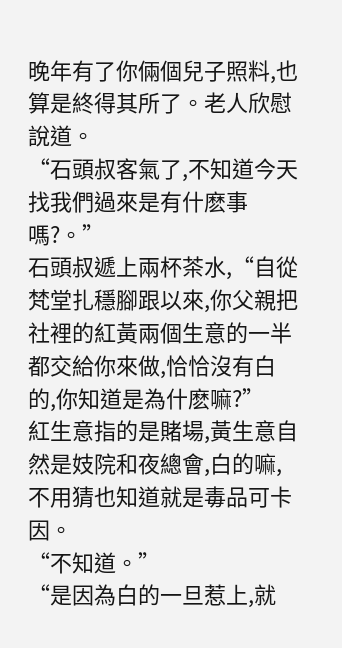晚年有了你倆個兒子照料,也算是終得其所了。老人欣慰說道。
“石頭叔客氣了,不知道今天找我們過來是有什麽事嗎?。”
石頭叔遞上兩杯茶水,“自從梵堂扎穩腳跟以來,你父親把社裡的紅黃兩個生意的一半都交給你來做,恰恰沒有白的,你知道是為什麽嘛?”
紅生意指的是賭場,黃生意自然是妓院和夜總會,白的嘛,不用猜也知道就是毒品可卡因。
“不知道。”
“是因為白的一旦惹上,就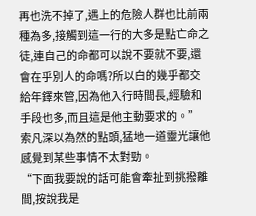再也洗不掉了,遇上的危險人群也比前兩種為多,接觸到這一行的大多是點亡命之徒,連自己的命都可以說不要就不要,還會在乎別人的命嗎?所以白的幾乎都交給年鐸來管,因為他入行時間長,經驗和手段也多,而且這是他主動要求的。”
索凡深以為然的點頭,猛地一道靈光讓他感覺到某些事情不太對勁。
“下面我要說的話可能會牽扯到挑撥離間,按說我是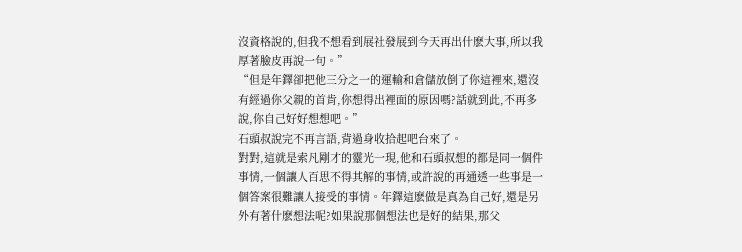沒資格說的,但我不想看到展社發展到今天再出什麽大事,所以我厚著臉皮再說一句。”
“但是年鐸卻把他三分之一的運輸和倉儲放倒了你這裡來,還沒有經過你父親的首肯,你想得出裡面的原因嗎?話就到此,不再多說,你自己好好想想吧。”
石頭叔說完不再言語,背過身收拾起吧台來了。
對對,這就是索凡剛才的靈光一現,他和石頭叔想的都是同一個件事情,一個讓人百思不得其解的事情,或許說的再通透一些事是一個答案很難讓人接受的事情。年鐸這麽做是真為自己好,還是另外有著什麽想法呢?如果說那個想法也是好的結果,那父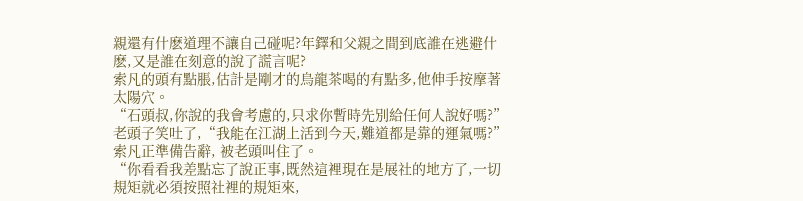親還有什麽道理不讓自己碰呢?年鐸和父親之間到底誰在逃避什麽,又是誰在刻意的說了謊言呢?
索凡的頭有點脹,估計是剛才的烏龍茶喝的有點多,他伸手按摩著太陽穴。
“石頭叔,你說的我會考慮的,只求你暫時先別給任何人說好嗎?”
老頭子笑吐了,“我能在江湖上活到今天,難道都是靠的運氣嗎?”
索凡正準備告辭, 被老頭叫住了。
“你看看我差點忘了說正事,既然這裡現在是展社的地方了,一切規矩就必須按照社裡的規矩來,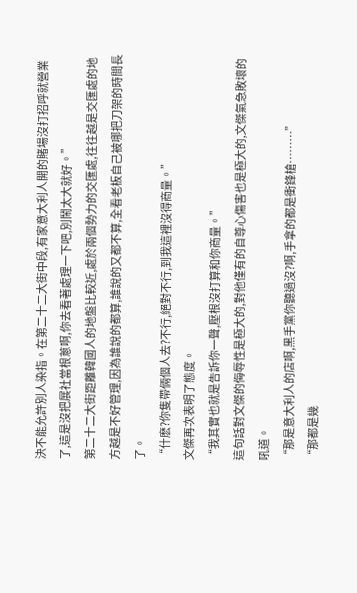決不能允許別人染指。在第二十二大街中段,有家意大利人開的賭場沒打招呼就營業了,這是沒把展社當根蔥啊,你去看著處理一下吧,別鬧太大就好。”
第二十二大街距離韓國人的地盤比較近,處於兩個勢力的交匯處,往往越是交匯處的地方越是不好管理,因為誰說的都算,誰說的又都不算,全看老板自己被哪把刀架的時間長了。
“什麽?你隻帶倆個人去?不行,絕對不行,到我這裡沒得商量。”
文傑再次表明了態度。
“我其實也就是告訴你一聲,壓根沒打算和你商量。”
這句話對文傑的侮辱性是極大的,對他僅有的自尊心傷害也是極大的,文傑氣急敗壞的吼道。
“那是意大利人的店啊,黑手黨你聽過沒?啊,手拿的都是衝鋒槍………”
“那都是幾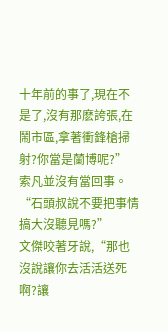十年前的事了,現在不是了,沒有那麽誇張,在鬧市區,拿著衝鋒槍掃射?你當是蘭博呢?”
索凡並沒有當回事。
“石頭叔說不要把事情搞大沒聽見嗎?”
文傑咬著牙說,“那也沒說讓你去活活送死啊?讓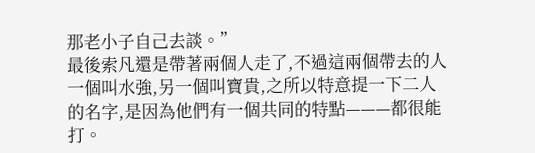那老小子自己去談。”
最後索凡還是帶著兩個人走了,不過這兩個帶去的人一個叫水強,另一個叫寶貴,之所以特意提一下二人的名字,是因為他們有一個共同的特點———都很能打。